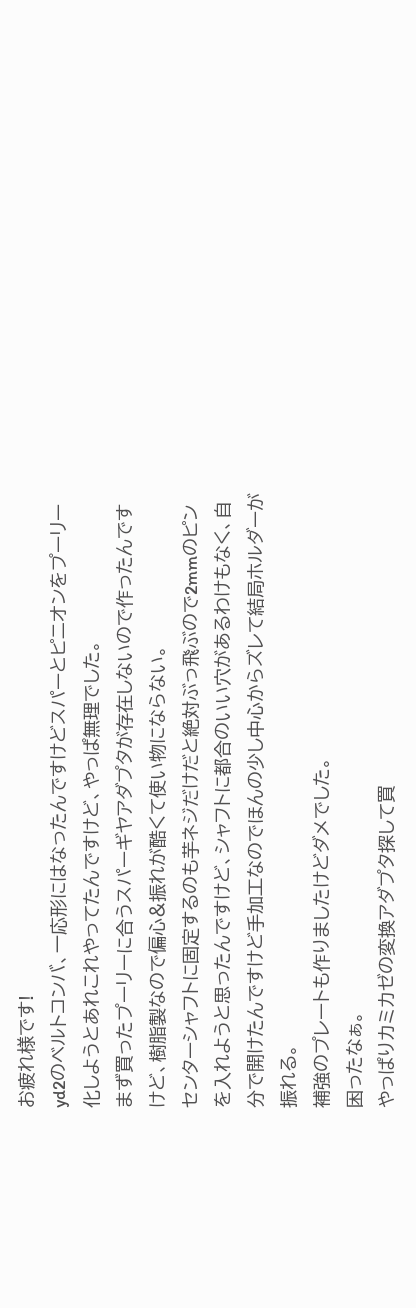お疲れ様です!
yd2のベルトコンバ、一応形にはなったんですけどスパーとピニオンをプーリー化しようとあれこれやってたんですけど、やっぱ無理でした。
まず買ったプーリーに合うスパーギヤアダプタが存在しないので作ったんですけど、樹脂製なので偏心&振れが酷くて使い物にならない。
センターシャフトに固定するのも芋ネジだけだと絶対ぶっ飛ぶので2mmのピンを入れようと思ったんですけど、シャフトに都合のいい穴があるわけもなく、自分で開けたんですけど手加工なのでほんの少し中心からズレて結局ホルダーが振れる。
補強のプレートも作りましたけどダメでした。
困ったなぁ。
やっぱりカミカゼの変換アダプタ探して買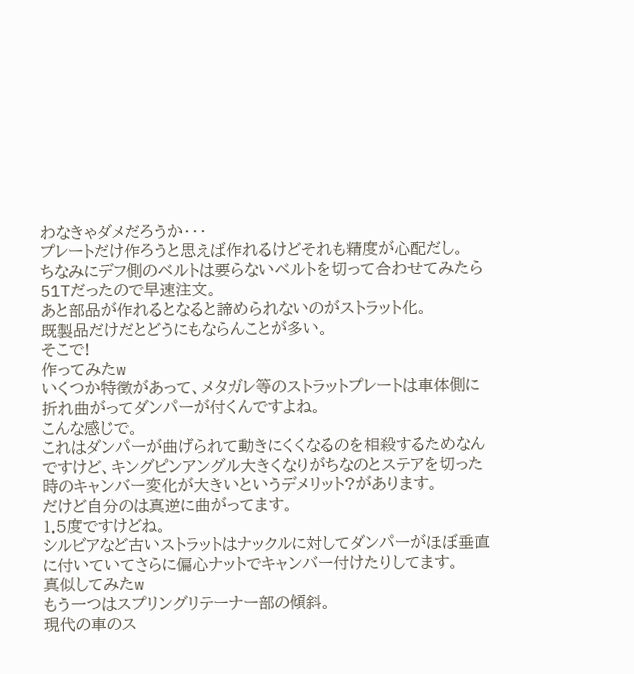わなきゃダメだろうか・・・
プレートだけ作ろうと思えば作れるけどそれも精度が心配だし。
ちなみにデフ側のベルトは要らないベルトを切って合わせてみたら51Tだったので早速注文。
あと部品が作れるとなると諦められないのがストラット化。
既製品だけだとどうにもならんことが多い。
そこで!
作ってみたw
いくつか特徴があって、メタガレ等のストラットプレートは車体側に折れ曲がってダンパーが付くんですよね。
こんな感じで。
これはダンパーが曲げられて動きにくくなるのを相殺するためなんですけど、キングピンアングル大きくなりがちなのとステアを切った時のキャンバー変化が大きいというデメリット?があります。
だけど自分のは真逆に曲がってます。
1.5度ですけどね。
シルビアなど古いストラットはナックルに対してダンパーがほぼ垂直に付いていてさらに偏心ナットでキャンバー付けたりしてます。
真似してみたw
もう一つはスプリングリテーナー部の傾斜。
現代の車のス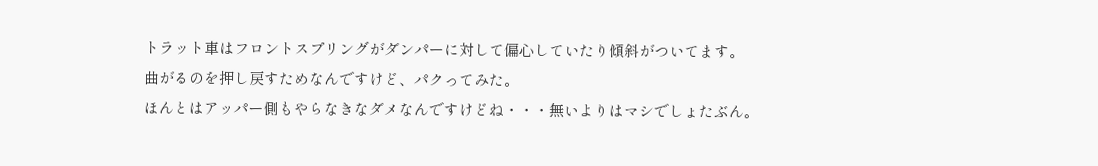トラット車はフロントスプリングがダンパーに対して偏心していたり傾斜がついてます。
曲がるのを押し戻すためなんですけど、パクってみた。
ほんとはアッパー側もやらなきなダメなんですけどね・・・無いよりはマシでしょたぶん。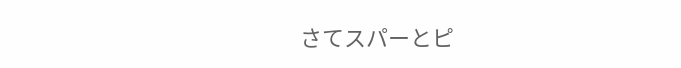さてスパーとピ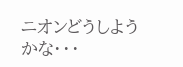ニオンどうしようかな・・・